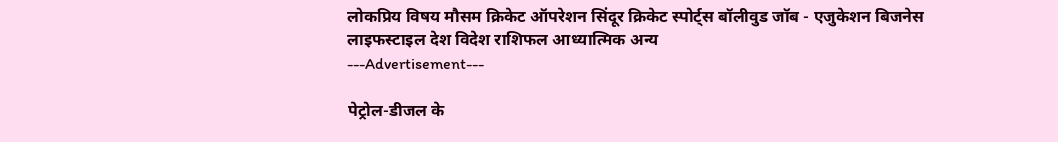लोकप्रिय विषय मौसम क्रिकेट ऑपरेशन सिंदूर क्रिकेट स्पोर्ट्स बॉलीवुड जॉब - एजुकेशन बिजनेस लाइफस्टाइल देश विदेश राशिफल आध्यात्मिक अन्य
---Advertisement---

पेट्रोल-डीजल के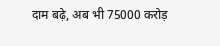दाम बढ़े, अब भी 75000 करोड़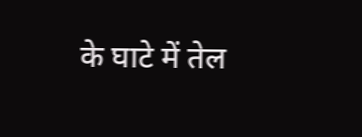के घाटे में तेल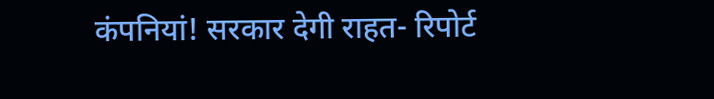कंपनियां! सरकार देगी राहत- रिपोर्ट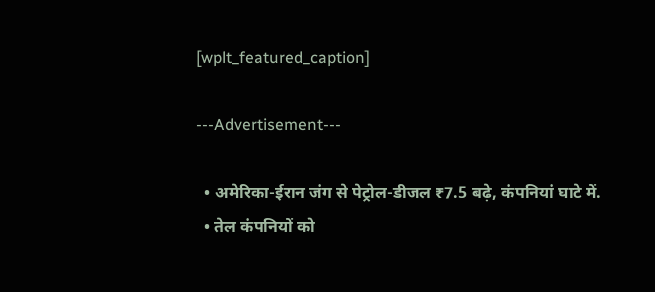[wplt_featured_caption]

---Advertisement---

  • अमेरिका-ईरान जंग से पेट्रोल-डीजल ₹7.5 बढ़े, कंपनियां घाटे में.
  • तेल कंपनियों को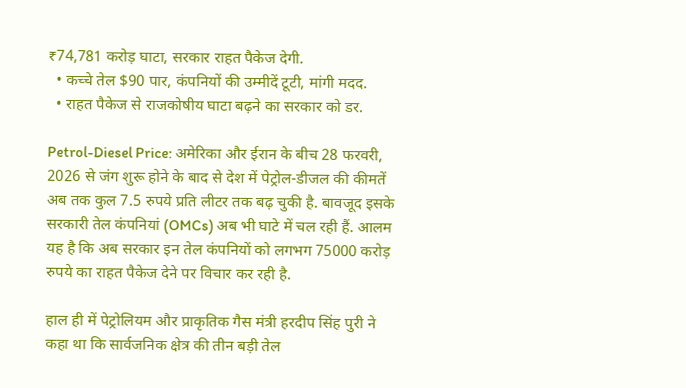₹74,781 करोड़ घाटा, सरकार राहत पैकेज देगी.
  • कच्चे तेल $90 पार, कंपनियों की उम्मीदें टूटी, मांगी मदद.
  • राहत पैकेज से राजकोषीय घाटा बढ़ने का सरकार को डर.

Petrol-Diesel Price: अमेरिका और ईरान के बीच 28 फरवरी, 2026 से जंग शुरू होने के बाद से देश में पेट्रोल-डीजल की कीमतें अब तक कुल 7.5 रुपये प्रति लीटर तक बढ़ चुकी है. बावजूद इसके सरकारी तेल कंपनियां (OMCs) अब भी घाटे में चल रही हैं. आलम यह है कि अब सरकार इन तेल कंपनियों को लगभग 75000 करोड़ रुपये का राहत पैकेज देने पर विचार कर रही है.

हाल ही में पेट्रोलियम और प्राकृतिक गैस मंत्री हरदीप सिंह पुरी ने कहा था कि सार्वजनिक क्षेत्र की तीन बड़ी तेल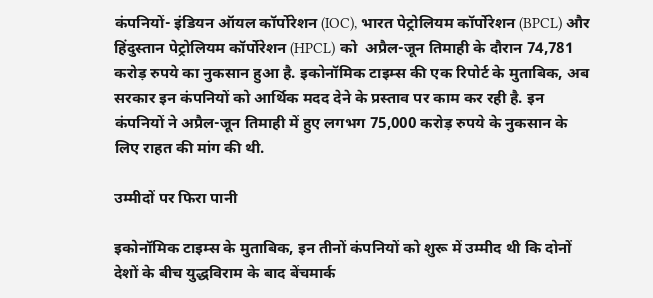कंपनियों- इंडियन ऑयल कॉर्पोरेशन (IOC), भारत पेट्रोलियम कॉर्पोरेशन (BPCL) और हिंदुस्तान पेट्रोलियम कॉर्पोरेशन (HPCL) को  अप्रैल-जून तिमाही के दौरान 74,781 करोड़ रुपये का नुकसान हुआ है. इकोनॉमिक टाइम्स की एक रिपोर्ट के मुताबिक, अब सरकार इन कंपनियों को आर्थिक मदद देने के प्रस्ताव पर काम कर रही है. इन कंपनियों ने अप्रैल-जून तिमाही में हुए लगभग 75,000 करोड़ रुपये के नुकसान के लिए राहत की मांग की थी.

उम्मीदों पर फिरा पानी

इकोनॉमिक टाइम्स के मुताबिक, इन तीनों कंपनियों को शुरू में उम्मीद थी कि दोनों देशों के बीच युद्धविराम के बाद बेंचमार्क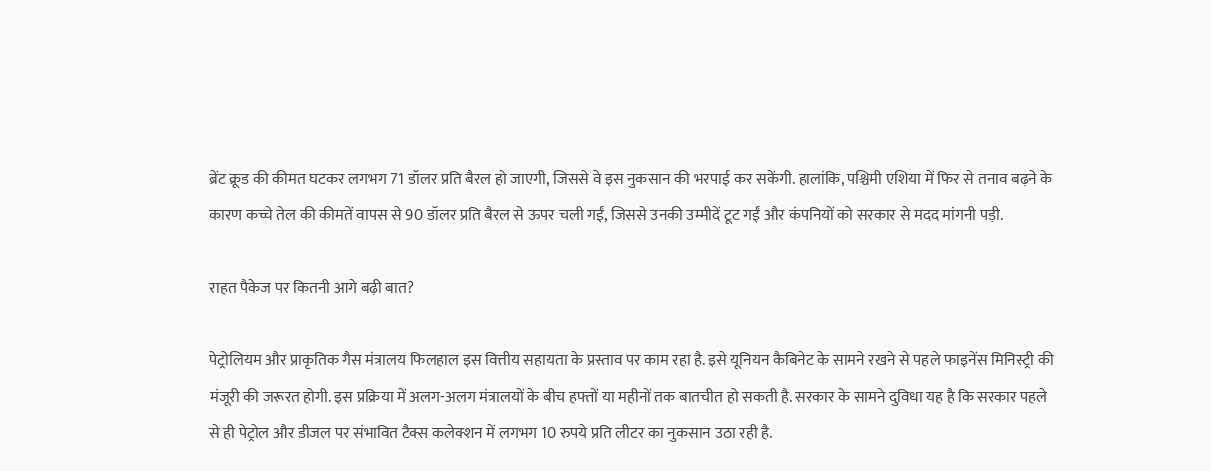ब्रेंट क्रूड की कीमत घटकर लगभग 71 डॉलर प्रति बैरल हो जाएगी, जिससे वे इस नुकसान की भरपाई कर सकेंगी. हालांकि, पश्चिमी एशिया में फिर से तनाव बढ़ने के कारण कच्चे तेल की कीमतें वापस से 90 डॉलर प्रति बैरल से ऊपर चली गईं, जिससे उनकी उम्मीदें टूट गईं और कंपनियों को सरकार से मदद मांगनी पड़ी.

राहत पैकेज पर कितनी आगे बढ़ी बात?

पेट्रोलियम और प्राकृतिक गैस मंत्रालय फिलहाल इस वित्तीय सहायता के प्रस्ताव पर काम रहा है. इसे यूनियन कैबिनेट के सामने रखने से पहले फाइनेंस मिनिस्ट्री की मंजूरी की जरूरत होगी. इस प्रक्रिया में अलग-अलग मंत्रालयों के बीच हफ्तों या महीनों तक बातचीत हो सकती है. सरकार के सामने दुविधा यह है कि सरकार पहले से ही पेट्रोल और डीजल पर संभावित टैक्स कलेक्शन में लगभग 10 रुपये प्रति लीटर का नुकसान उठा रही है.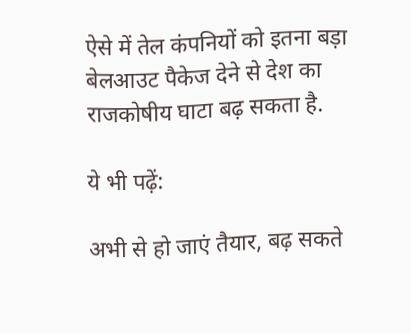ऐसे में तेल कंपनियों को इतना बड़ा बेलआउट पैकेज देने से देश का राजकोषीय घाटा बढ़ सकता है.

ये भी पढ़ें:

अभी से हो जाएं तैयार, बढ़ सकते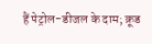हैं पेट्रोल-डीजल के दाम; क्रूड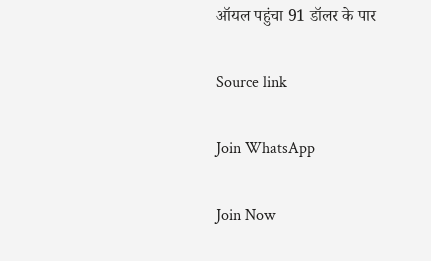ऑयल पहुंचा 91 डॉलर के पार

Source link

Join WhatsApp

Join Now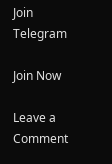Join Telegram

Join Now

Leave a Comment